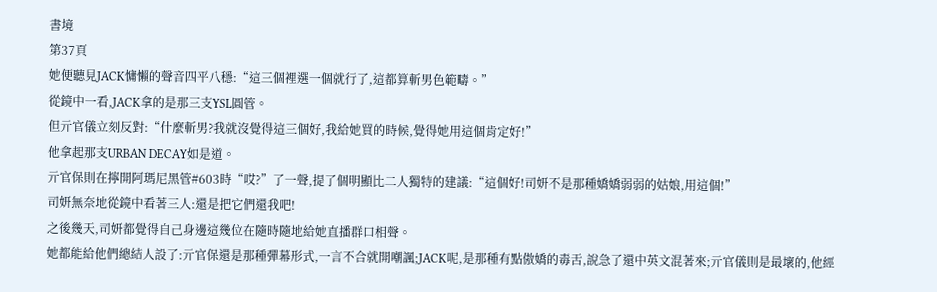書境
第37頁
她便聽見JACK慵懶的聲音四平八穩:“這三個裡選一個就行了,這都算斬男色範疇。”
從鏡中一看,JACK拿的是那三支YSL圓管。
但亓官儀立刻反對:“什麼斬男?我就沒覺得這三個好,我給她買的時候,覺得她用這個肯定好!”
他拿起那支URBAN DECAY如是道。
亓官保則在擰開阿瑪尼黑管#603時“哎?”了一聲,提了個明顯比二人獨特的建議:“這個好!司妍不是那種嬌嬌弱弱的姑娘,用這個!”
司妍無奈地從鏡中看著三人:還是把它們還我吧!
之後幾天,司妍都覺得自己身邊這幾位在隨時隨地給她直播群口相聲。
她都能給他們總結人設了:亓官保還是那種彈幕形式,一言不合就開嘲諷;JACK呢,是那種有點傲嬌的毒舌,說急了還中英文混著來;亓官儀則是最壞的,他經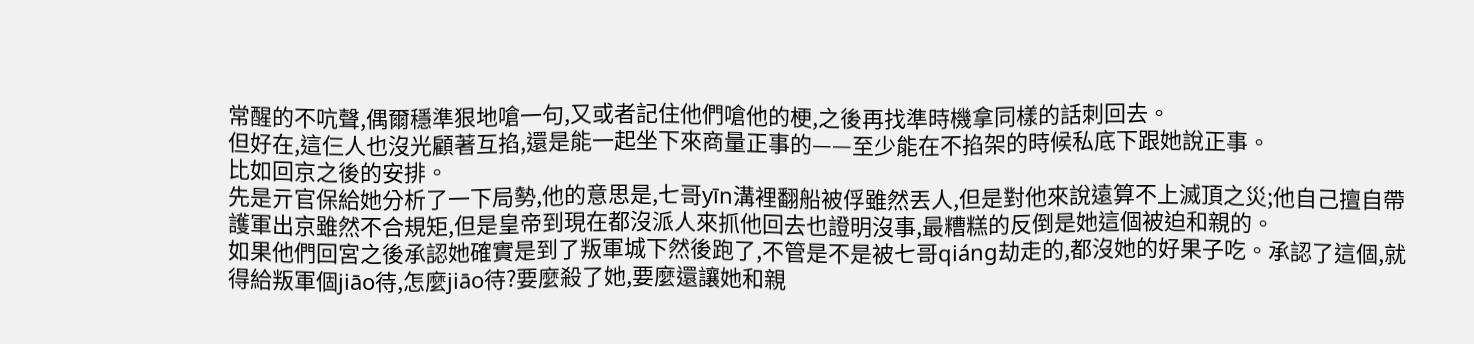常醒的不吭聲,偶爾穩準狠地嗆一句,又或者記住他們嗆他的梗,之後再找準時機拿同樣的話刺回去。
但好在,這仨人也沒光顧著互掐,還是能一起坐下來商量正事的——至少能在不掐架的時候私底下跟她說正事。
比如回京之後的安排。
先是亓官保給她分析了一下局勢,他的意思是,七哥yīn溝裡翻船被俘雖然丟人,但是對他來說遠算不上滅頂之災;他自己擅自帶護軍出京雖然不合規矩,但是皇帝到現在都沒派人來抓他回去也證明沒事,最糟糕的反倒是她這個被迫和親的。
如果他們回宮之後承認她確實是到了叛軍城下然後跑了,不管是不是被七哥qiáng劫走的,都沒她的好果子吃。承認了這個,就得給叛軍個jiāo待,怎麼jiāo待?要麼殺了她,要麼還讓她和親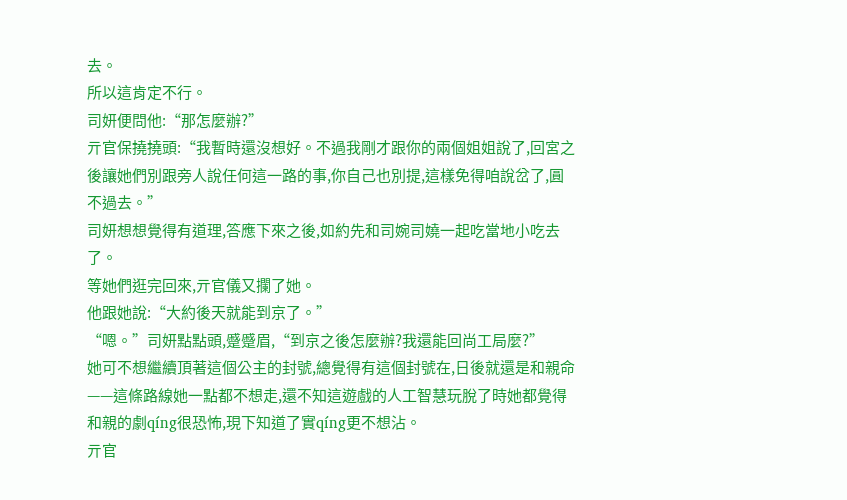去。
所以這肯定不行。
司妍便問他:“那怎麼辦?”
亓官保撓撓頭:“我暫時還沒想好。不過我剛才跟你的兩個姐姐說了,回宮之後讓她們別跟旁人說任何這一路的事,你自己也別提,這樣免得咱說岔了,圓不過去。”
司妍想想覺得有道理,答應下來之後,如約先和司婉司嬈一起吃當地小吃去了。
等她們逛完回來,亓官儀又攔了她。
他跟她說:“大約後天就能到京了。”
“嗯。”司妍點點頭,蹙蹙眉,“到京之後怎麼辦?我還能回尚工局麼?”
她可不想繼續頂著這個公主的封號,總覺得有這個封號在,日後就還是和親命——這條路線她一點都不想走,還不知這遊戲的人工智慧玩脫了時她都覺得和親的劇qíng很恐怖,現下知道了實qíng更不想沾。
亓官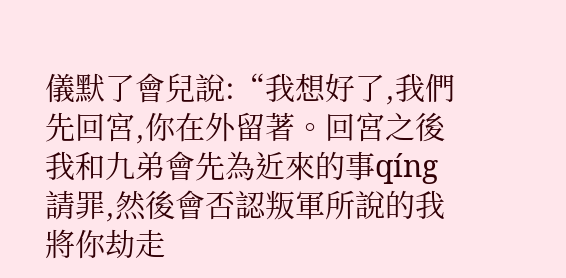儀默了會兒說:“我想好了,我們先回宮,你在外留著。回宮之後我和九弟會先為近來的事qíng請罪,然後會否認叛軍所說的我將你劫走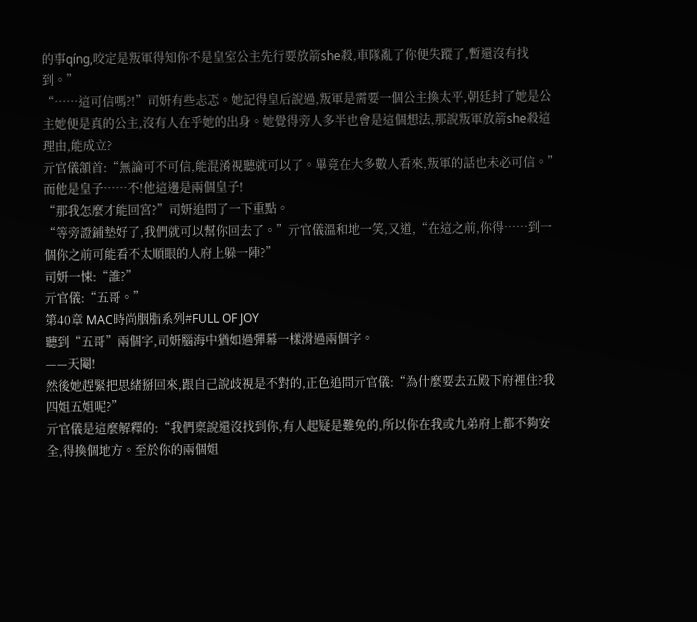的事qíng,咬定是叛軍得知你不是皇室公主先行要放箭she殺,車隊亂了你便失蹤了,暫還沒有找到。”
“……這可信嗎?!”司妍有些忐忑。她記得皇后說過,叛軍是需要一個公主換太平,朝廷封了她是公主她便是真的公主,沒有人在乎她的出身。她覺得旁人多半也會是這個想法,那說叛軍放箭she殺這理由,能成立?
亓官儀頷首:“無論可不可信,能混淆視聽就可以了。畢竟在大多數人看來,叛軍的話也未必可信。”
而他是皇子……不!他這邊是兩個皇子!
“那我怎麼才能回宮?”司妍追問了一下重點。
“等旁證鋪墊好了,我們就可以幫你回去了。”亓官儀溫和地一笑,又道,“在這之前,你得……到一個你之前可能看不太順眼的人府上躲一陣?”
司妍一悚:“誰?”
亓官儀:“五哥。”
第40章 MAC時尚胭脂系列#FULL OF JOY
聽到“五哥”兩個字,司妍腦海中猶如過彈幕一樣滑過兩個字。
——天閹!
然後她趕緊把思緒掰回來,跟自己說歧視是不對的,正色追問亓官儀:“為什麼要去五殿下府裡住?我四姐五姐呢?”
亓官儀是這麼解釋的:“我們稟說還沒找到你,有人起疑是難免的,所以你在我或九弟府上都不夠安全,得換個地方。至於你的兩個姐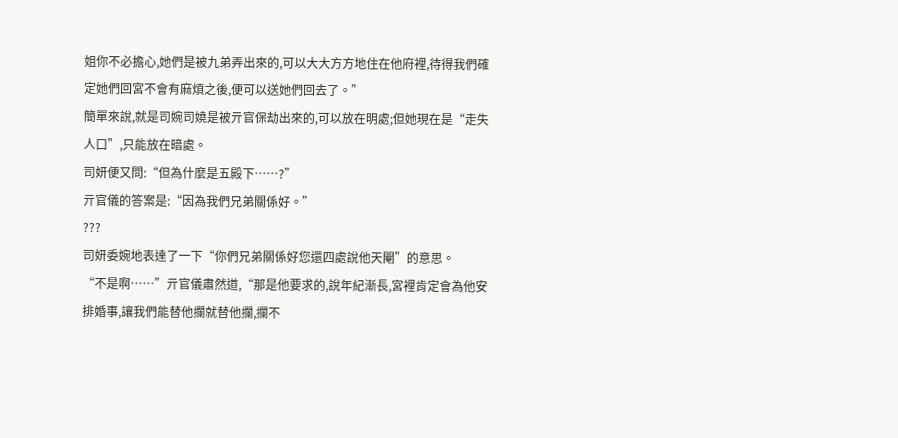姐你不必擔心,她們是被九弟弄出來的,可以大大方方地住在他府裡,待得我們確定她們回宮不會有麻煩之後,便可以送她們回去了。”
簡單來說,就是司婉司嬈是被亓官保劫出來的,可以放在明處;但她現在是“走失人口”,只能放在暗處。
司妍便又問:“但為什麼是五殿下……?”
亓官儀的答案是:“因為我們兄弟關係好。”
???
司妍委婉地表達了一下“你們兄弟關係好您還四處說他天閹”的意思。
“不是啊……”亓官儀肅然道,“那是他要求的,說年紀漸長,宮裡肯定會為他安排婚事,讓我們能替他攔就替他攔,攔不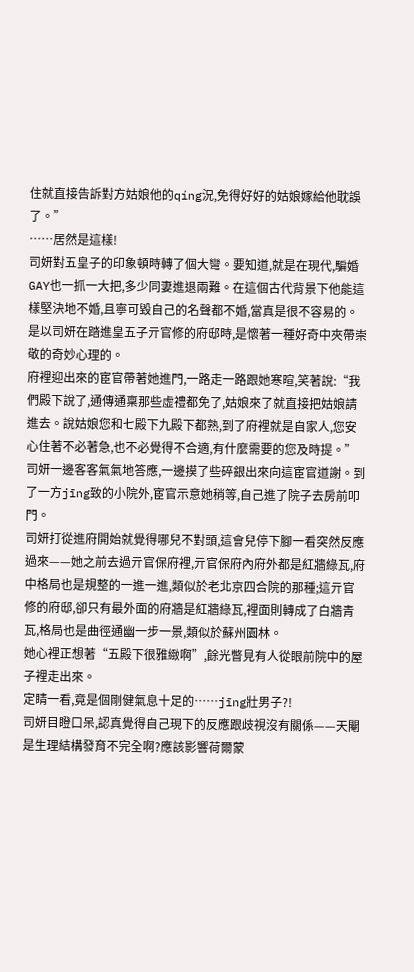住就直接告訴對方姑娘他的qíng況,免得好好的姑娘嫁給他耽誤了。”
……居然是這樣!
司妍對五皇子的印象頓時轉了個大彎。要知道,就是在現代,騙婚GAY也一抓一大把,多少同妻進退兩難。在這個古代背景下他能這樣堅決地不婚,且寧可毀自己的名聲都不婚,當真是很不容易的。
是以司妍在踏進皇五子亓官修的府邸時,是懷著一種好奇中夾帶崇敬的奇妙心理的。
府裡迎出來的宦官帶著她進門,一路走一路跟她寒暄,笑著說:“我們殿下說了,通傳通稟那些虛禮都免了,姑娘來了就直接把姑娘請進去。說姑娘您和七殿下九殿下都熟,到了府裡就是自家人,您安心住著不必著急,也不必覺得不合適,有什麼需要的您及時提。”
司妍一邊客客氣氣地答應,一邊摸了些碎銀出來向這宦官道謝。到了一方jīng致的小院外,宦官示意她稍等,自己進了院子去房前叩門。
司妍打從進府開始就覺得哪兒不對頭,這會兒停下腳一看突然反應過來——她之前去過亓官保府裡,亓官保府內府外都是紅牆綠瓦,府中格局也是規整的一進一進,類似於老北京四合院的那種;這亓官修的府邸,卻只有最外面的府牆是紅牆綠瓦,裡面則轉成了白牆青瓦,格局也是曲徑通幽一步一景,類似於蘇州園林。
她心裡正想著“五殿下很雅緻啊”,餘光瞥見有人從眼前院中的屋子裡走出來。
定睛一看,竟是個剛健氣息十足的……jīng壯男子?!
司妍目瞪口呆,認真覺得自己現下的反應跟歧視沒有關係——天閹是生理結構發育不完全啊?應該影響荷爾蒙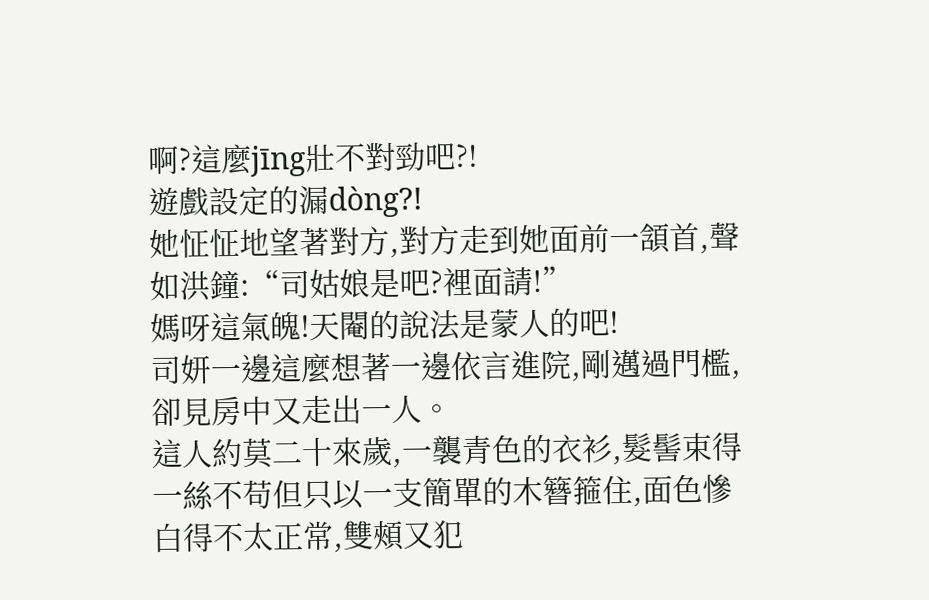啊?這麼jīng壯不對勁吧?!
遊戲設定的漏dòng?!
她怔怔地望著對方,對方走到她面前一頷首,聲如洪鐘:“司姑娘是吧?裡面請!”
媽呀這氣魄!天閹的說法是蒙人的吧!
司妍一邊這麼想著一邊依言進院,剛邁過門檻,卻見房中又走出一人。
這人約莫二十來歲,一襲青色的衣衫,髮髻束得一絲不苟但只以一支簡單的木簪箍住,面色慘白得不太正常,雙頰又犯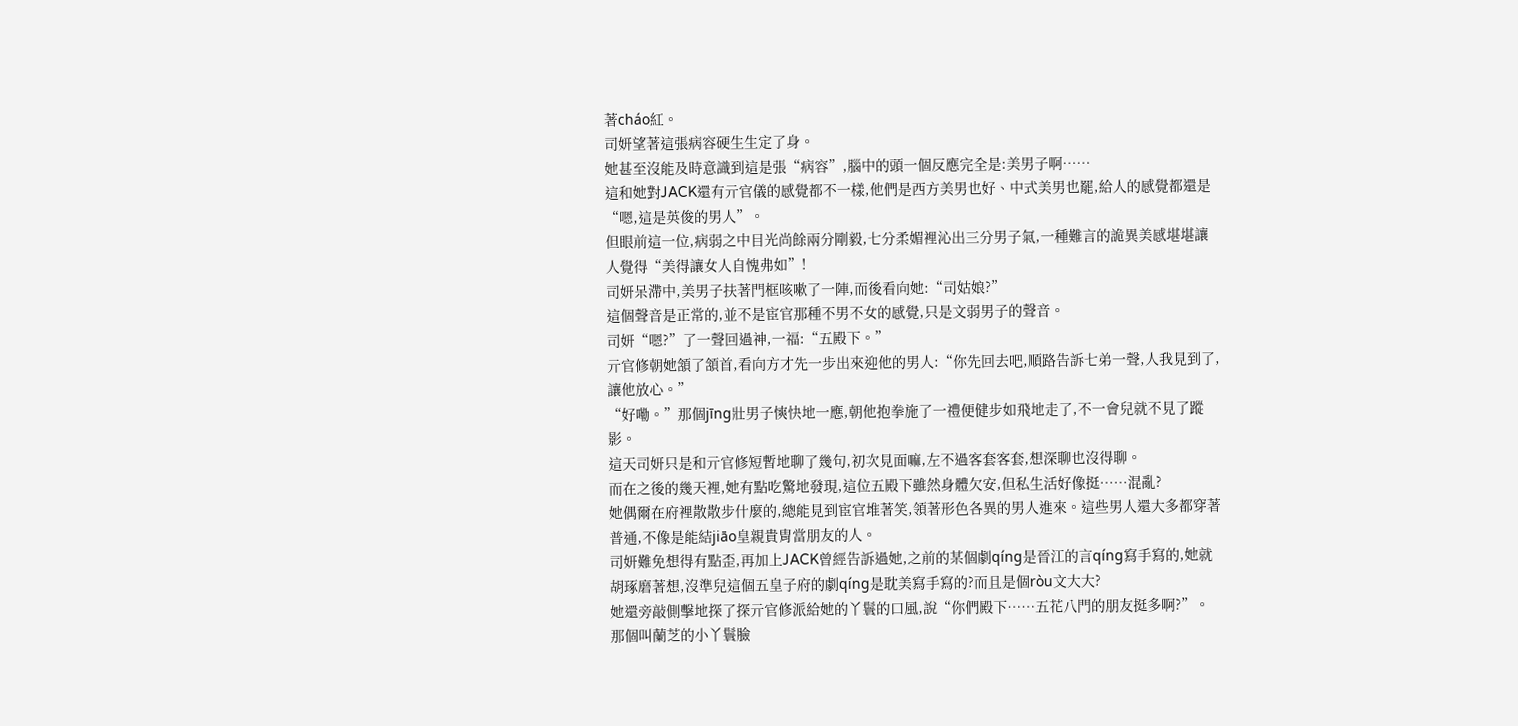著cháo紅。
司妍望著這張病容硬生生定了身。
她甚至沒能及時意識到這是張“病容”,腦中的頭一個反應完全是:美男子啊……
這和她對JACK還有亓官儀的感覺都不一樣,他們是西方美男也好、中式美男也罷,給人的感覺都還是“嗯,這是英俊的男人”。
但眼前這一位,病弱之中目光尚餘兩分剛毅,七分柔媚裡沁出三分男子氣,一種難言的詭異美感堪堪讓人覺得“美得讓女人自愧弗如”!
司妍呆滯中,美男子扶著門框咳嗽了一陣,而後看向她:“司姑娘?”
這個聲音是正常的,並不是宦官那種不男不女的感覺,只是文弱男子的聲音。
司妍“嗯?”了一聲回過神,一福:“五殿下。”
亓官修朝她頷了頷首,看向方才先一步出來迎他的男人:“你先回去吧,順路告訴七弟一聲,人我見到了,讓他放心。”
“好嘞。”那個jīng壯男子慡快地一應,朝他抱拳施了一禮便健步如飛地走了,不一會兒就不見了蹤影。
這天司妍只是和亓官修短暫地聊了幾句,初次見面嘛,左不過客套客套,想深聊也沒得聊。
而在之後的幾天裡,她有點吃驚地發現,這位五殿下雖然身體欠安,但私生活好像挺……混亂?
她偶爾在府裡散散步什麼的,總能見到宦官堆著笑,領著形色各異的男人進來。這些男人還大多都穿著普通,不像是能結jiāo皇親貴胄當朋友的人。
司妍難免想得有點歪,再加上JACK曾經告訴過她,之前的某個劇qíng是晉江的言qíng寫手寫的,她就胡琢磨著想,沒準兒這個五皇子府的劇qíng是耽美寫手寫的?而且是個ròu文大大?
她還旁敲側擊地探了探亓官修派給她的丫鬟的口風,說“你們殿下……五花八門的朋友挺多啊?”。
那個叫蘭芝的小丫鬟臉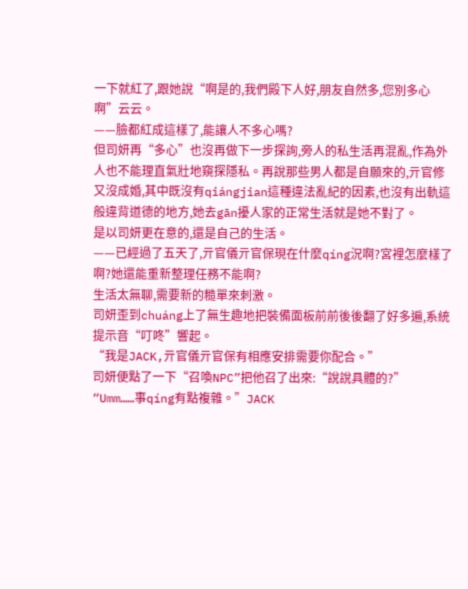一下就紅了,跟她說“啊是的,我們殿下人好,朋友自然多,您別多心啊”云云。
——臉都紅成這樣了,能讓人不多心嗎?
但司妍再“多心”也沒再做下一步探詢,旁人的私生活再混亂,作為外人也不能理直氣壯地窺探隱私。再說那些男人都是自願來的,亓官修又沒成婚,其中既沒有qiángjian這種違法亂紀的因素,也沒有出軌這般違背道德的地方,她去gān擾人家的正常生活就是她不對了。
是以司妍更在意的,還是自己的生活。
——已經過了五天了,亓官儀亓官保現在什麼qíng況啊?宮裡怎麼樣了啊?她還能重新整理任務不能啊?
生活太無聊,需要新的糙單來刺激。
司妍歪到chuáng上了無生趣地把裝備面板前前後後翻了好多遍,系統提示音“叮咚”響起。
“我是JACK,亓官儀亓官保有相應安排需要你配合。”
司妍便點了一下“召喚NPC”把他召了出來:“說說具體的?”
“Umm……事qíng有點複雜。”JACK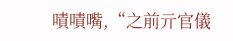嘖嘖嘴,“之前亓官儀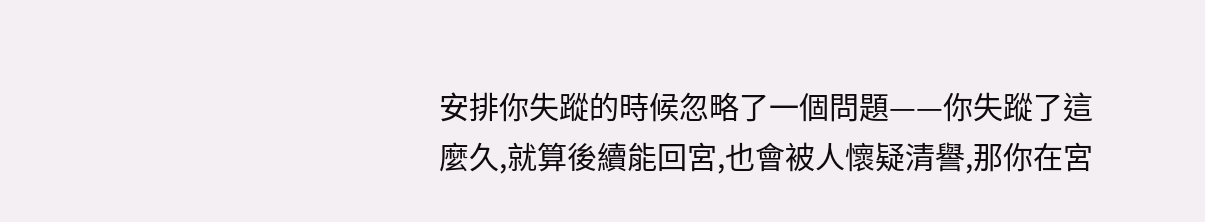安排你失蹤的時候忽略了一個問題——你失蹤了這麼久,就算後續能回宮,也會被人懷疑清譽,那你在宮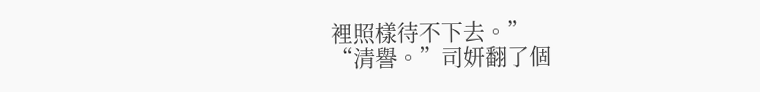裡照樣待不下去。”
“清譽。”司妍翻了個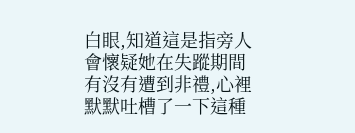白眼,知道這是指旁人會懷疑她在失蹤期間有沒有遭到非禮,心裡默默吐槽了一下這種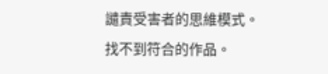譴責受害者的思維模式。
找不到符合的作品。